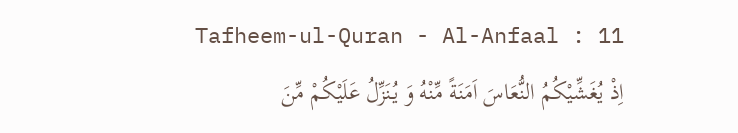Tafheem-ul-Quran - Al-Anfaal : 11
اِذْ یُغَشِّیْكُمُ النُّعَاسَ اَمَنَةً مِّنْهُ وَ یُنَزِّلُ عَلَیْكُمْ مِّنَ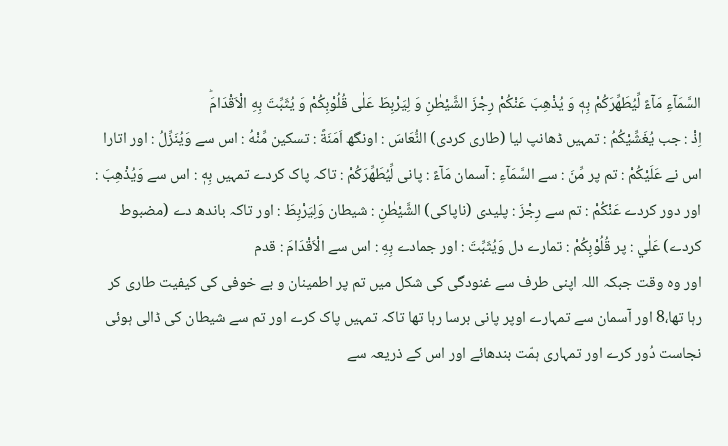السَّمَآءِ مَآءً لِّیُطَهِّرَكُمْ بِهٖ وَ یُذْهِبَ عَنْكُمْ رِجْزَ الشَّیْطٰنِ وَ لِیَرْبِطَ عَلٰى قُلُوْبِكُمْ وَ یُثَبِّتَ بِهِ الْاَقْدَامَؕ
اِذْ : جب يُغَشِّيْكُمُ : تمہیں ڈھانپ لیا (طاری کردی) النُّعَاسَ : اونگھ اَمَنَةً : تسکین مِّنْهُ : اس سے وَيُنَزِّلُ : اور اتارا اس نے عَلَيْكُمْ : تم پر مِّنَ : سے السَّمَآءِ : آسمان مَآءً : پانی لِّيُطَهِّرَكُمْ : تاکہ پاک کردے تمہیں بِهٖ : اس سے وَيُذْهِبَ : اور دور کردے عَنْكُمْ : تم سے رِجْزَ : پلیدی (ناپاکی) الشَّيْطٰنِ : شیطان وَلِيَرْبِطَ : اور تاکہ باندھ دے (مضبوط کردے) عَلٰي : پر قُلُوْبِكُمْ : تمارے دل وَيُثَبِّتَ : اور جمادے بِهِ : اس سے الْاَقْدَامَ : قدم
اور وہ وقت جبکہ اللہ اپنی طرف سے غنودگی کی شکل میں تم پر اطمینان و بے خوفی کی کیفیت طاری کر رہا تھا،8 اور آسمان سے تمہارے اوپر پانی برسا رہا تھا تاکہ تمہیں پاک کرے اور تم سے شیطان کی ڈالی ہوئی نجاست دُور کرے اور تمہاری ہمّت بندھائے اور اس کے ذریعہ سے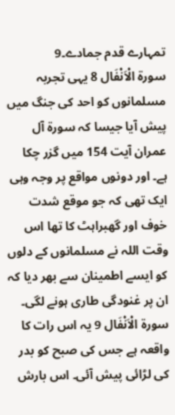تمہارے قدم جمادے۔9
سورة الْاَنْفَال 8 یہی تجربہ مسلمانوں کو احد کی جنگ میں پیش آیا جیسا کہ سورة آل عمران آیت 154 میں گزر چکا ہے۔ اور دونوں مواقع پر وجہ وہی ایک تھی کہ جو موقع شدت خوف اور گھبراہٹ کا تھا اس وقت اللہ نے مسلمانوں کے دلوں کو ایسے اطمینان سے بھر دیا کہ ان پر غنودگی طاری ہونے لگی۔ سورة الْاَنْفَال 9 یہ اس رات کا واقعہ ہے جس کی صبح کو بدر کی لڑائی پیش آئی۔ اس بارش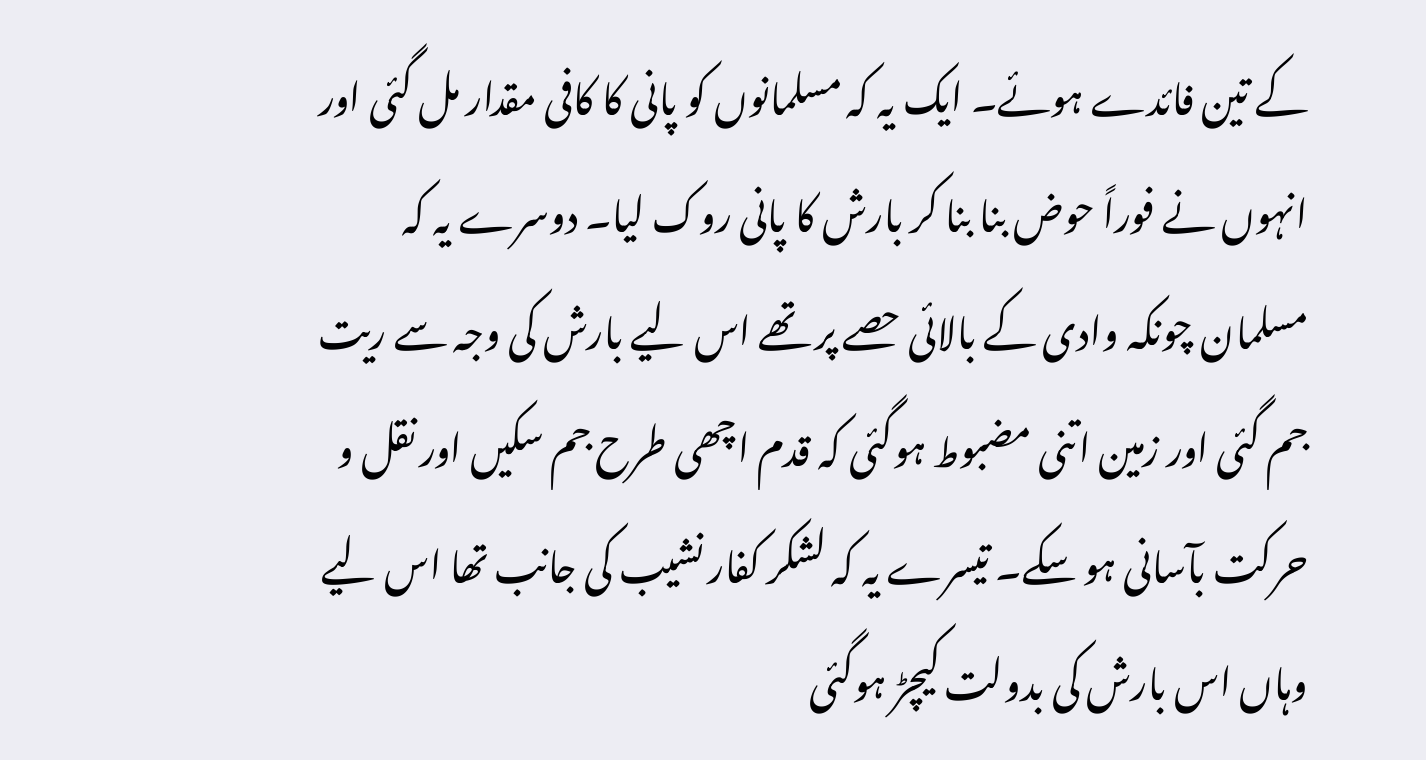کے تین فائدے ہوئے۔ ایک یہ کہ مسلمانوں کو پانی کا کافی مقدار مل گئی اور انہوں نے فوراً حوض بنا بنا کر بارش کا پانی روک لیا۔ دوسرے یہ کہ مسلمان چونکہ وادی کے بالائی حصے پر تھے اس لیے بارش کی وجہ سے ریت جم گئی اور زمین اتنی مضبوط ہوگئی کہ قدم اچھی طرح جم سکیں اور نقل و حرکت بآسانی ہو سکے۔ تیسرے یہ کہ لشکر کفار نشیب کی جانب تھا اس لیے وہاں اس بارش کی بدولت کیچڑ ہوگئی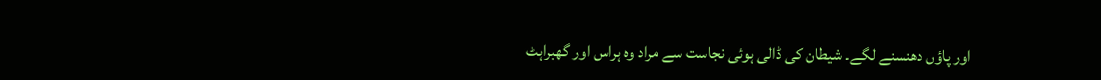اور پاؤں دھنسنے لگے۔ شیطان کی ڈالی ہوئی نجاست سے مراد وہ ہراس اور گھبراہٹ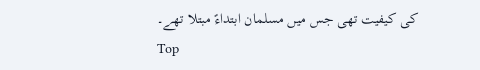کی کیفیت تھی جس میں مسلمان ابتداءً مبتلا تھے۔
Top